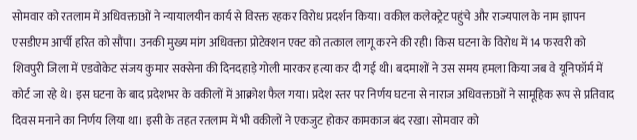सोमवार को रतलाम में अधिवक्ताओं ने न्यायालयीन कार्य से विरक्त रहकर विरोध प्रदर्शन किया। वकील कलेक्ट्रेट पहुंचे और राज्यपाल के नाम ज्ञापन एसडीएम आर्ची हरित को सौंपा। उनकी मुख्य मांग अधिवक्ता प्रोटेक्शन एक्ट को तत्काल लागू करने की रही। किस घटना के विरोध में 14 फरवरी को शिवपुरी जिला में एडवोकेट संजय कुमार सक्सेना की दिनदहाड़े गोली मारकर हत्या कर दी गई थी। बदमाशों ने उस समय हमला किया जब वे यूनिफॉर्म में कोर्ट जा रहे थे। इस घटना के बाद प्रदेशभर के वकीलों में आक्रोश फैल गया। प्रदेश स्तर पर निर्णय घटना से नाराज अधिवक्ताओं ने सामूहिक रूप से प्रतिवाद दिवस मनाने का निर्णय लिया था। इसी के तहत रतलाम में भी वकीलों ने एकजुट होकर कामकाज बंद रखा। सोमवार को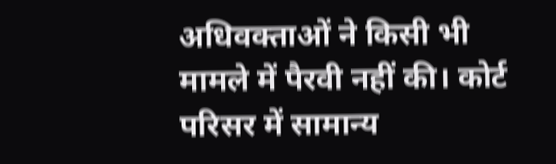अधिवक्ताओं ने किसी भी मामले में पैरवी नहीं की। कोर्ट परिसर में सामान्य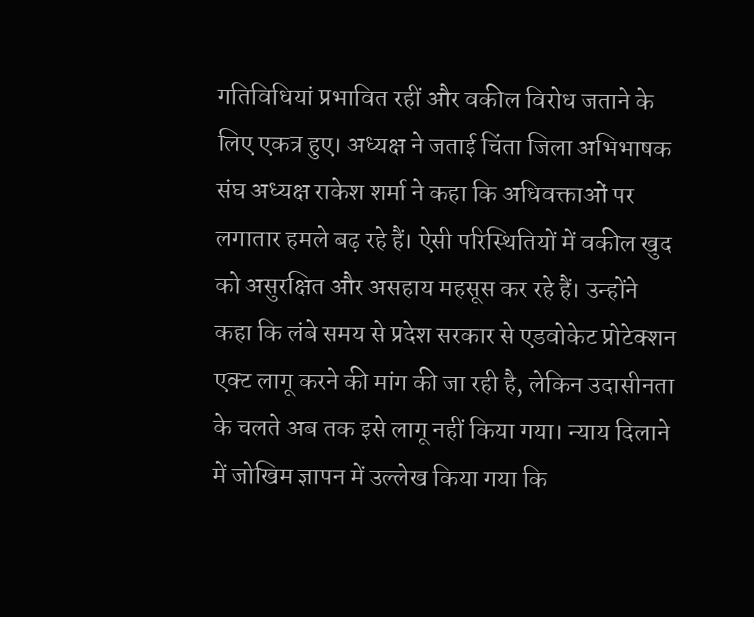गतिविधियां प्रभावित रहीं और वकील विरोध जताने के लिए एकत्र हुए। अध्यक्ष ने जताई चिंता जिला अभिभाषक संघ अध्यक्ष राकेश शर्मा ने कहा कि अधिवक्ताओं पर लगातार हमले बढ़ रहे हैं। ऐसी परिस्थितियों में वकील खुद को असुरक्षित और असहाय महसूस कर रहे हैं। उन्होंने कहा कि लंबे समय से प्रदेश सरकार से एडवोकेट प्रोटेक्शन एक्ट लागू करने की मांग की जा रही है, लेकिन उदासीनता के चलते अब तक इसे लागू नहीं किया गया। न्याय दिलाने में जोखिम ज्ञापन में उल्लेख किया गया कि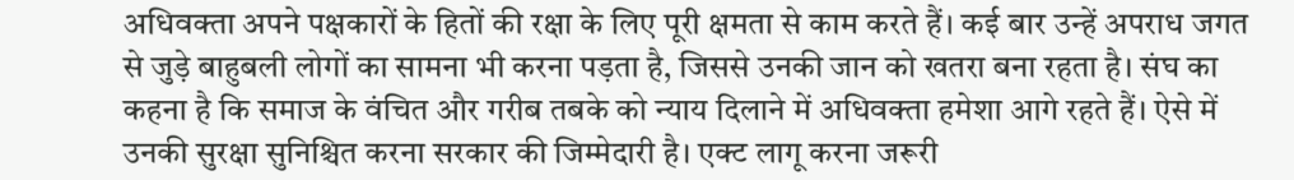अधिवक्ता अपने पक्षकारों के हितों की रक्षा के लिए पूरी क्षमता से काम करते हैं। कई बार उन्हें अपराध जगत से जुड़े बाहुबली लोगों का सामना भी करना पड़ता है, जिससे उनकी जान को खतरा बना रहता है। संघ का कहना है कि समाज के वंचित और गरीब तबके को न्याय दिलाने में अधिवक्ता हमेशा आगे रहते हैं। ऐसे में उनकी सुरक्षा सुनिश्चित करना सरकार की जिम्मेदारी है। एक्ट लागू करना जरूरी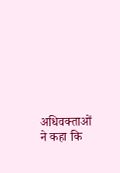अधिवक्ताओं ने कहा कि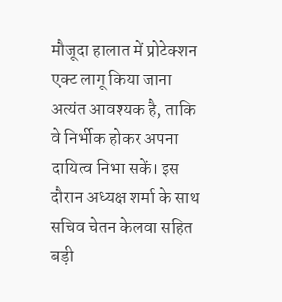मौजूदा हालात में प्रोटेक्शन एक्ट लागू किया जाना अत्यंत आवश्यक है, ताकि वे निर्भीक होकर अपना दायित्व निभा सकें। इस दौरान अध्यक्ष शर्मा के साथ सचिव चेतन केलवा सहित बड़ी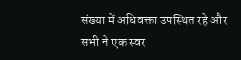संख्या में अधिवक्ता उपस्थित रहे और सभी ने एक स्वर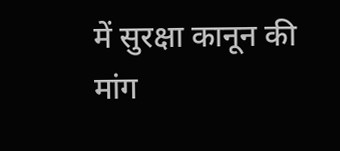में सुरक्षा कानून की मांग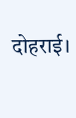दोहराई।